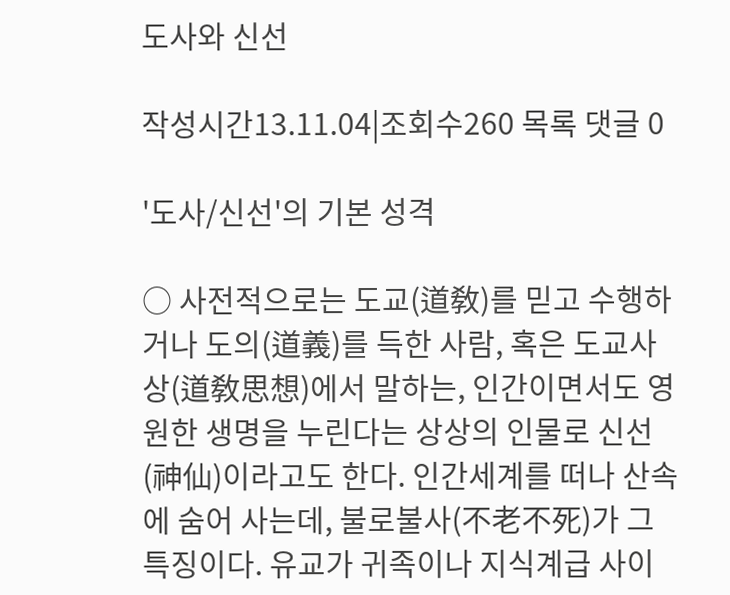도사와 신선

작성시간13.11.04|조회수260 목록 댓글 0

'도사/신선'의 기본 성격

○ 사전적으로는 도교(道敎)를 믿고 수행하거나 도의(道義)를 득한 사람, 혹은 도교사상(道敎思想)에서 말하는, 인간이면서도 영원한 생명을 누린다는 상상의 인물로 신선(神仙)이라고도 한다. 인간세계를 떠나 산속에 숨어 사는데, 불로불사(不老不死)가 그 특징이다. 유교가 귀족이나 지식계급 사이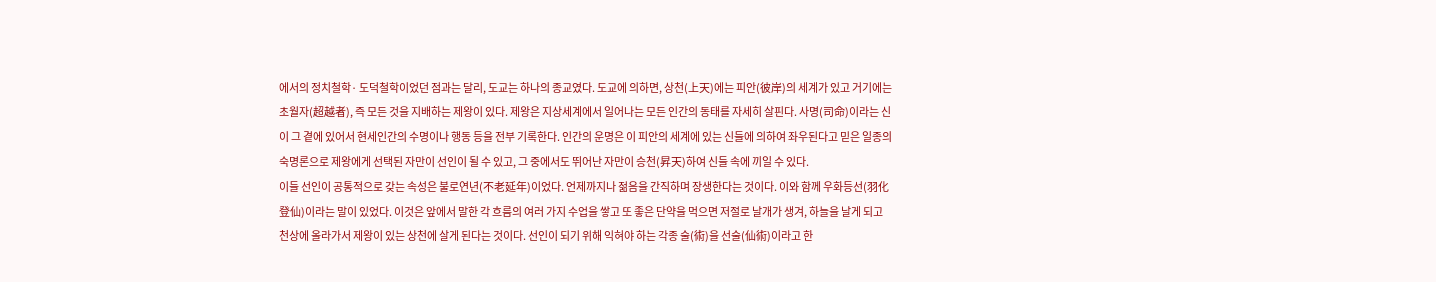에서의 정치철학· 도덕철학이었던 점과는 달리, 도교는 하나의 종교였다. 도교에 의하면, 상천(上天)에는 피안(彼岸)의 세계가 있고 거기에는 초월자(超越者), 즉 모든 것을 지배하는 제왕이 있다. 제왕은 지상세계에서 일어나는 모든 인간의 동태를 자세히 살핀다. 사명(司命)이라는 신이 그 곁에 있어서 현세인간의 수명이나 행동 등을 전부 기록한다. 인간의 운명은 이 피안의 세계에 있는 신들에 의하여 좌우된다고 믿은 일종의 숙명론으로 제왕에게 선택된 자만이 선인이 될 수 있고, 그 중에서도 뛰어난 자만이 승천(昇天)하여 신들 속에 끼일 수 있다.
이들 선인이 공통적으로 갖는 속성은 불로연년(不老延年)이었다. 언제까지나 젊음을 간직하며 장생한다는 것이다. 이와 함께 우화등선(羽化登仙)이라는 말이 있었다. 이것은 앞에서 말한 각 흐름의 여러 가지 수업을 쌓고 또 좋은 단약을 먹으면 저절로 날개가 생겨, 하늘을 날게 되고 천상에 올라가서 제왕이 있는 상천에 살게 된다는 것이다. 선인이 되기 위해 익혀야 하는 각종 술(術)을 선술(仙術)이라고 한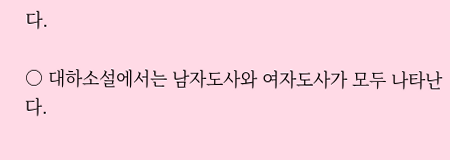다.

○ 대하소설에서는 남자도사와 여자도사가 모두 나타난다.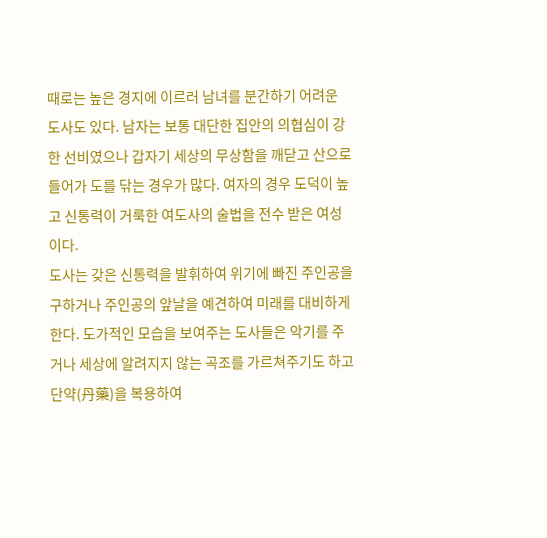때로는 높은 경지에 이르러 남녀를 분간하기 어려운 도사도 있다. 남자는 보통 대단한 집안의 의협심이 강한 선비였으나 갑자기 세상의 무상함을 깨닫고 산으로 들어가 도를 닦는 경우가 많다. 여자의 경우 도덕이 높고 신통력이 거룩한 여도사의 술법을 전수 받은 여성이다.
도사는 갖은 신통력을 발휘하여 위기에 빠진 주인공을 구하거나 주인공의 앞날을 예견하여 미래를 대비하게 한다. 도가적인 모습을 보여주는 도사들은 악기를 주거나 세상에 알려지지 않는 곡조를 가르쳐주기도 하고 단약(丹藥)을 복용하여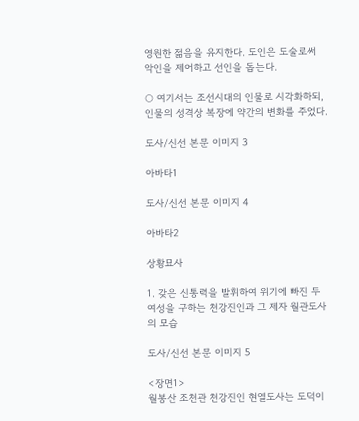영원한 젊음을 유지한다. 도인은 도술로써 악인을 제어하고 선인을 돕는다.

○ 여기서는 조선시대의 인물로 시각화하되, 인물의 성격상 복장에 약간의 변화를 주었다.

도사/신선 본문 이미지 3

아바타1

도사/신선 본문 이미지 4

아바타2

상황묘사

1. 갖은 신통력을 발휘하여 위기에 빠진 두 여성을 구하는 천강진인과 그 제자 월관도사의 모습

도사/신선 본문 이미지 5

<장면1>
월봉산 조천관 천강진인 현열도사는 도덕이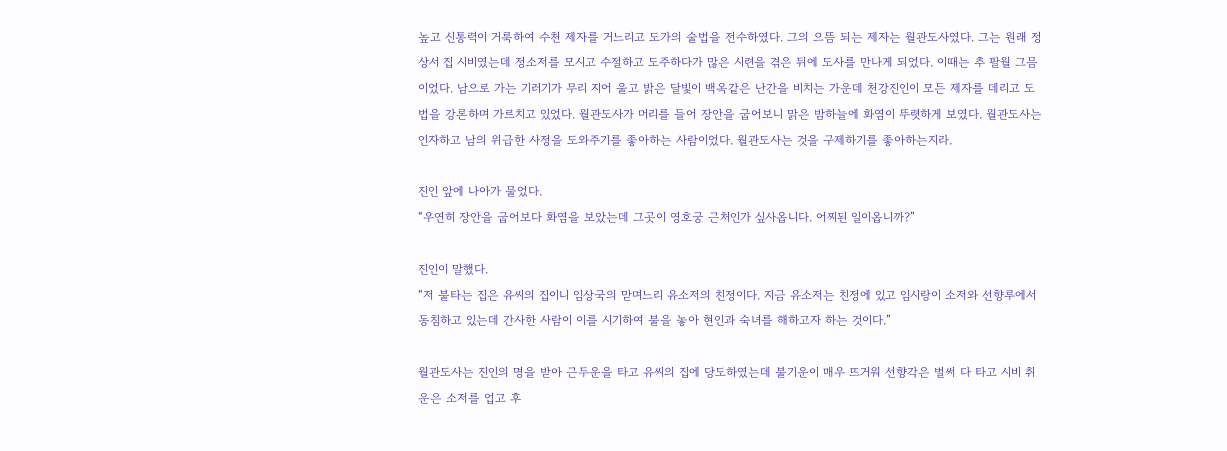높고 신통력이 거룩하여 수천 제자를 거느리고 도가의 술법을 전수하였다. 그의 으뜸 되는 제자는 월관도사였다. 그는 원래 정상서 집 시비였는데 정소저를 모시고 수절하고 도주하다가 많은 시련을 겪은 뒤에 도사를 만나게 되었다. 이때는 추 팔월 그믐이었다. 남으로 가는 기러기가 무리 지어 울고 밝은 달빛이 백옥같은 난간을 비치는 가운데 천강진인이 모든 제자를 데리고 도법을 강론하며 가르치고 있었다. 월관도사가 머리를 들어 장안을 굽어보니 맑은 밤하늘에 화염이 뚜렷하게 보였다. 월관도사는 인자하고 남의 위급한 사정을 도와주기를 좋아하는 사람이었다. 월관도사는 것을 구제하기를 좋아하는지라.

진인 앞에 나아가 물었다.
“우연히 장안을 굽어보다 화염을 보았는데 그곳이 영호궁 근처인가 싶사옵니다. 어찌된 일이옵니까?”

진인이 말했다.
“저 불타는 집은 유씨의 집이니 임상국의 맏며느리 유소저의 친정이다. 지금 유소저는 친정에 있고 임시랑이 소저와 선향루에서 동침하고 있는데 간사한 사람이 이를 시기하여 불을 놓아 현인과 숙녀를 해하고자 하는 것이다.”

월관도사는 진인의 명을 받아 근두운을 타고 유씨의 집에 당도하였는데 불기운이 매우 뜨거워 선향각은 벌써 다 타고 시비 취운은 소저를 업고 후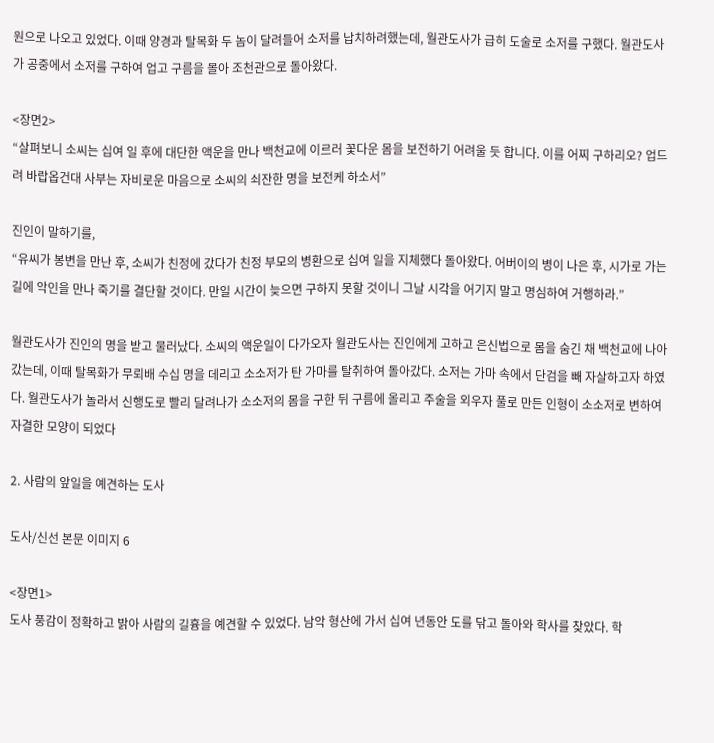원으로 나오고 있었다. 이때 양경과 탈목화 두 놈이 달려들어 소저를 납치하려했는데, 월관도사가 급히 도술로 소저를 구했다. 월관도사가 공중에서 소저를 구하여 업고 구름을 몰아 조천관으로 돌아왔다.

<장면2>
“살펴보니 소씨는 십여 일 후에 대단한 액운을 만나 백천교에 이르러 꽃다운 몸을 보전하기 어려울 듯 합니다. 이를 어찌 구하리오? 업드려 바랍옵건대 사부는 자비로운 마음으로 소씨의 쇠잔한 명을 보전케 하소서”

진인이 말하기를,
“유씨가 봉변을 만난 후, 소씨가 친정에 갔다가 친정 부모의 병환으로 십여 일을 지체했다 돌아왔다. 어버이의 병이 나은 후, 시가로 가는 길에 악인을 만나 죽기를 결단할 것이다. 만일 시간이 늦으면 구하지 못할 것이니 그날 시각을 어기지 말고 명심하여 거행하라.”

월관도사가 진인의 명을 받고 물러났다. 소씨의 액운일이 다가오자 월관도사는 진인에게 고하고 은신법으로 몸을 숨긴 채 백천교에 나아갔는데, 이때 탈목화가 무뢰배 수십 명을 데리고 소소저가 탄 가마를 탈취하여 돌아갔다. 소저는 가마 속에서 단검을 빼 자살하고자 하였다. 월관도사가 놀라서 신행도로 빨리 달려나가 소소저의 몸을 구한 뒤 구름에 올리고 주술을 외우자 풀로 만든 인형이 소소저로 변하여 자결한 모양이 되었다

2. 사람의 앞일을 예견하는 도사

도사/신선 본문 이미지 6

<장면1>
도사 풍감이 정확하고 밝아 사람의 길흉을 예견할 수 있었다. 남악 형산에 가서 십여 년동안 도를 닦고 돌아와 학사를 찾았다. 학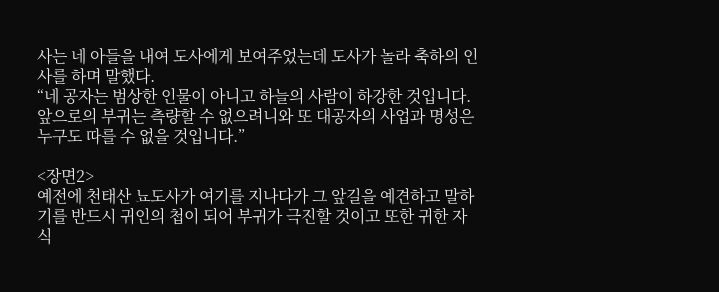사는 네 아들을 내여 도사에게 보여주었는데 도사가 놀라 축하의 인사를 하며 말했다.
“네 공자는 범상한 인물이 아니고 하늘의 사람이 하강한 것입니다. 앞으로의 부귀는 측량할 수 없으려니와 또 대공자의 사업과 명성은 누구도 따를 수 없을 것입니다.”

<장면2>
예전에 천태산 뇨도사가 여기를 지나다가 그 앞길을 예견하고 말하기를 반드시 귀인의 첩이 되어 부귀가 극진할 것이고 또한 귀한 자식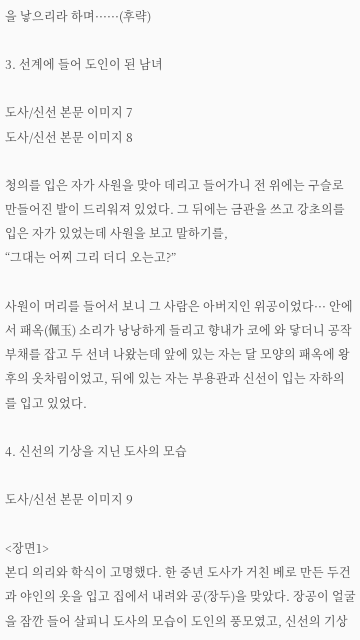을 낳으리라 하며······(후략)

3. 선계에 들어 도인이 된 남녀

도사/신선 본문 이미지 7
도사/신선 본문 이미지 8

청의를 입은 자가 사원을 맞아 데리고 들어가니 전 위에는 구슬로 만들어진 발이 드리워져 있었다. 그 뒤에는 금관을 쓰고 강초의를 입은 자가 있었는데 사원을 보고 말하기를,
“그대는 어찌 그리 더디 오는고?”

사원이 머리를 들어서 보니 그 사람은 아버지인 위공이었다··· 안에서 패옥(佩玉) 소리가 낭낭하게 들리고 향내가 코에 와 닿더니 공작 부채를 잡고 두 선녀 나왔는데 앞에 있는 자는 달 모양의 패옥에 왕후의 옷차림이었고, 뒤에 있는 자는 부용관과 신선이 입는 자하의를 입고 있었다.

4. 신선의 기상을 지닌 도사의 모습

도사/신선 본문 이미지 9

<장면1>
본디 의리와 학식이 고명했다. 한 중년 도사가 거친 베로 만든 두건과 야인의 옷을 입고 집에서 내려와 공(장두)을 맞았다. 장공이 얼굴을 잠깐 들어 살피니 도사의 모습이 도인의 풍모였고, 신선의 기상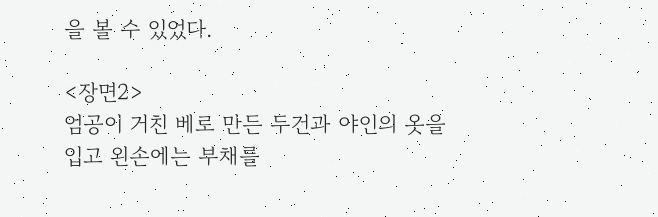을 볼 수 있었다.

<장면2>
엄공이 거친 베로 만든 두건과 야인의 옷을 입고 왼손에는 부채를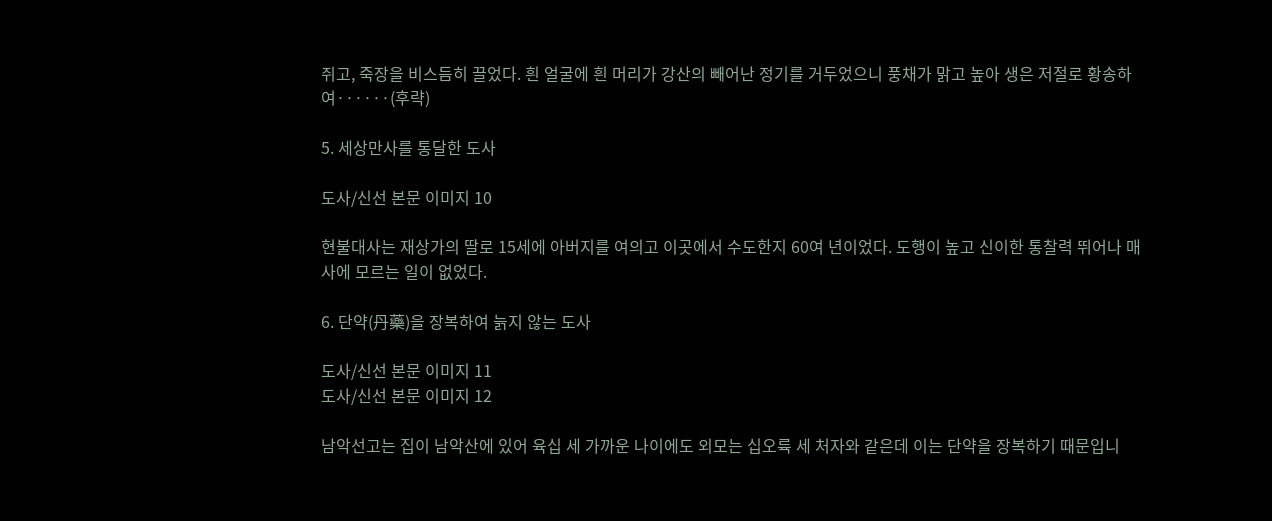쥐고, 죽장을 비스듬히 끌었다. 흰 얼굴에 흰 머리가 강산의 빼어난 정기를 거두었으니 풍채가 맑고 높아 생은 저절로 황송하여······(후략)

5. 세상만사를 통달한 도사

도사/신선 본문 이미지 10

현불대사는 재상가의 딸로 15세에 아버지를 여의고 이곳에서 수도한지 60여 년이었다. 도행이 높고 신이한 통찰력 뛰어나 매사에 모르는 일이 없었다.

6. 단약(丹藥)을 장복하여 늙지 않는 도사

도사/신선 본문 이미지 11
도사/신선 본문 이미지 12

남악선고는 집이 남악산에 있어 육십 세 가까운 나이에도 외모는 십오륙 세 처자와 같은데 이는 단약을 장복하기 때문입니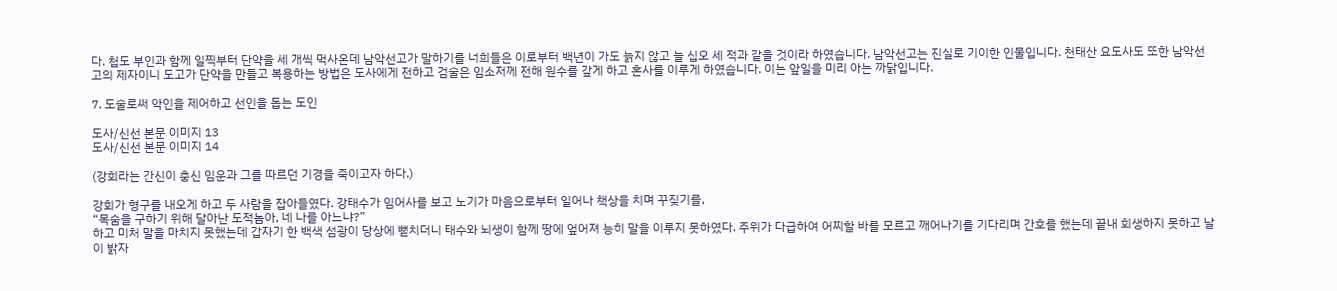다. 첩도 부인과 함께 일찍부터 단약을 세 개씩 먹사온데 남악선고가 말하기를 너희들은 이로부터 백년이 가도 늙지 않고 늘 십오 세 적과 같을 것이라 하였습니다. 남악선고는 진실로 기이한 인물입니다. 천태산 요도사도 또한 남악선고의 제자이니 도고가 단약을 만들고 복용하는 방법은 도사에게 전하고 검술은 임소저께 전해 원수를 갚게 하고 혼사를 이루게 하였습니다. 이는 앞일을 미리 아는 까닭입니다.

7. 도술로써 악인을 제어하고 선인을 돕는 도인

도사/신선 본문 이미지 13
도사/신선 본문 이미지 14

(강회라는 간신이 충신 임운과 그를 따르던 기경을 죽이고자 하다.)

강회가 형구를 내오게 하고 두 사람을 잡아들였다. 강태수가 임어사를 보고 노기가 마음으로부터 일어나 책상을 치며 꾸짖기를,
“목숨을 구하기 위해 달아난 도적놈아, 네 나를 아느냐?”
하고 미처 말을 마치지 못했는데 갑자기 한 백색 섬광이 당상에 뻗치더니 태수와 뇌생이 함께 땅에 엎어져 능히 말을 이루지 못하였다. 주위가 다급하여 어찌할 바를 모르고 깨어나기를 기다리며 간호를 했는데 끝내 회생하지 못하고 날이 밝자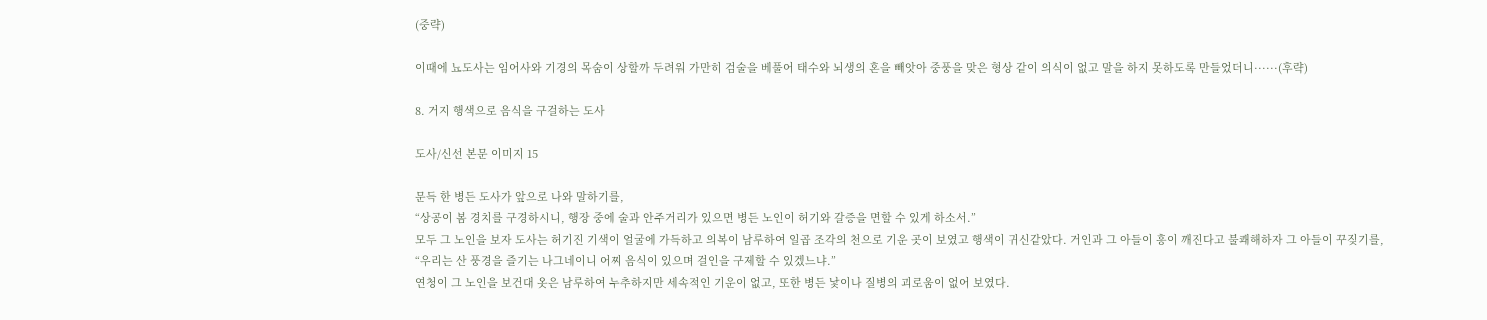(중략)

이때에 뇨도사는 임어사와 기경의 목숨이 상할까 두려워 가만히 검술을 베풀어 태수와 뇌생의 혼을 빼앗아 중풍을 맞은 형상 같이 의식이 없고 말을 하지 못하도록 만들었더니······(후략)

8. 거지 행색으로 음식을 구걸하는 도사

도사/신선 본문 이미지 15

문득 한 병든 도사가 앞으로 나와 말하기를,
“상공이 봄 경치를 구경하시니, 행장 중에 술과 안주거리가 있으면 병든 노인이 허기와 갈증을 면할 수 있게 하소서.”
모두 그 노인을 보자 도사는 허기진 기색이 얼굴에 가득하고 의복이 남루하여 일곱 조각의 천으로 기운 곳이 보였고 행색이 귀신같았다. 거인과 그 아들이 흥이 깨진다고 불쾌해하자 그 아들이 꾸짖기를,
“우리는 산 풍경을 즐기는 나그네이니 어찌 음식이 있으며 걸인을 구제할 수 있겠느냐.”
연청이 그 노인을 보건대 옷은 남루하여 누추하지만 세속적인 기운이 없고, 또한 병든 낯이나 질병의 괴로움이 없어 보였다.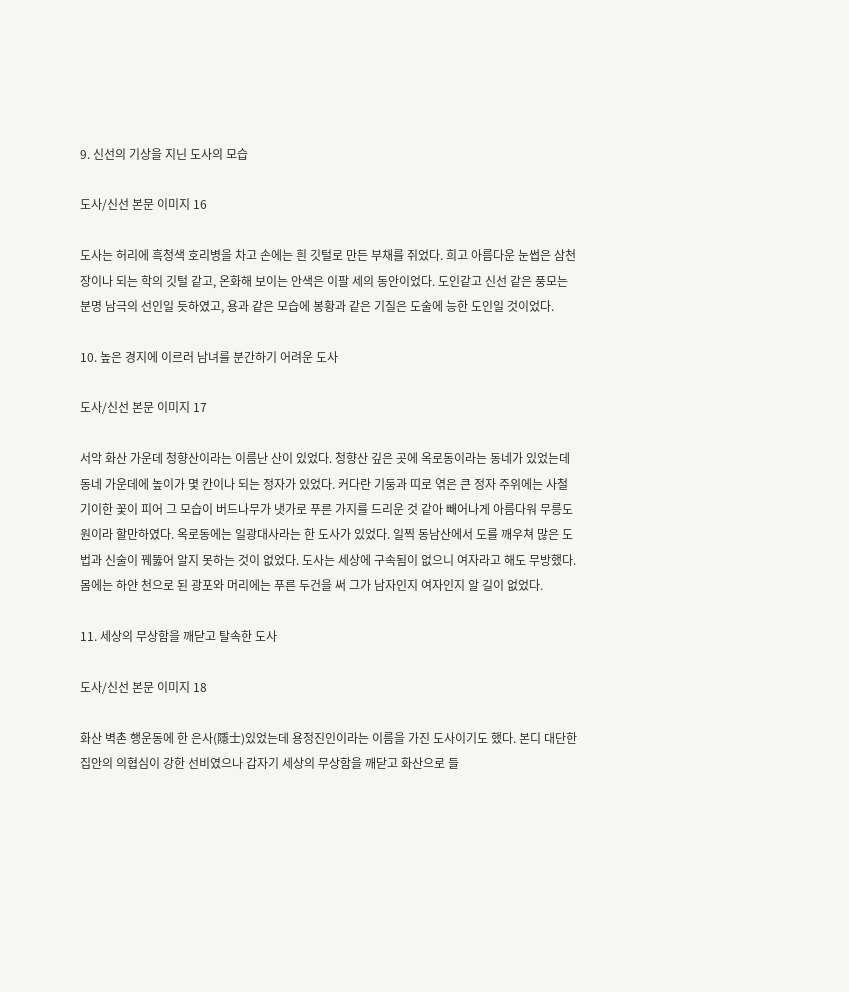9. 신선의 기상을 지닌 도사의 모습

도사/신선 본문 이미지 16

도사는 허리에 흑청색 호리병을 차고 손에는 흰 깃털로 만든 부채를 쥐었다. 희고 아름다운 눈썹은 삼천장이나 되는 학의 깃털 같고, 온화해 보이는 안색은 이팔 세의 동안이었다. 도인같고 신선 같은 풍모는 분명 남극의 선인일 듯하였고, 용과 같은 모습에 봉황과 같은 기질은 도술에 능한 도인일 것이었다.

10. 높은 경지에 이르러 남녀를 분간하기 어려운 도사

도사/신선 본문 이미지 17

서악 화산 가운데 청향산이라는 이름난 산이 있었다. 청향산 깊은 곳에 옥로동이라는 동네가 있었는데 동네 가운데에 높이가 몇 칸이나 되는 정자가 있었다. 커다란 기둥과 띠로 엮은 큰 정자 주위에는 사철 기이한 꽃이 피어 그 모습이 버드나무가 냇가로 푸른 가지를 드리운 것 같아 빼어나게 아름다워 무릉도원이라 할만하였다. 옥로동에는 일광대사라는 한 도사가 있었다. 일찍 동남산에서 도를 깨우쳐 많은 도법과 신술이 꿰뚫어 알지 못하는 것이 없었다. 도사는 세상에 구속됨이 없으니 여자라고 해도 무방했다. 몸에는 하얀 천으로 된 광포와 머리에는 푸른 두건을 써 그가 남자인지 여자인지 알 길이 없었다.

11. 세상의 무상함을 깨닫고 탈속한 도사

도사/신선 본문 이미지 18

화산 벽촌 행운동에 한 은사(隱士)있었는데 용정진인이라는 이름을 가진 도사이기도 했다. 본디 대단한 집안의 의협심이 강한 선비였으나 갑자기 세상의 무상함을 깨닫고 화산으로 들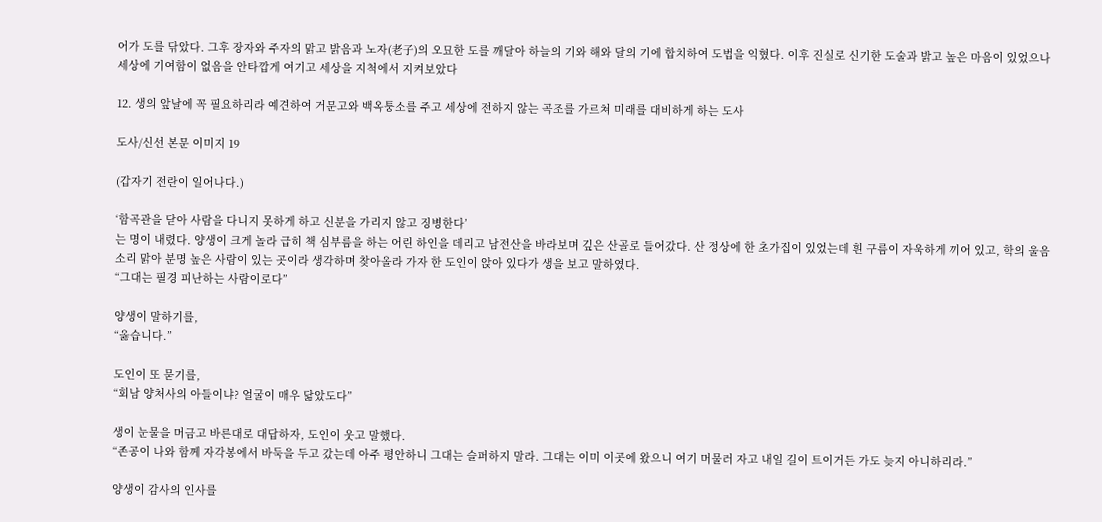어가 도를 닦았다. 그후 장자와 주자의 맑고 밝음과 노자(老子)의 오묘한 도를 깨달아 하늘의 기와 해와 달의 기에 합치하여 도법을 익혔다. 이후 진실로 신기한 도술과 밝고 높은 마음이 있었으나 세상에 기여함이 없음을 안타깝게 여기고 세상을 지척에서 지켜보았다

12. 생의 앞날에 꼭 필요하리라 예견하여 거문고와 백옥퉁소를 주고 세상에 전하지 않는 곡조를 가르쳐 미래를 대비하게 하는 도사

도사/신선 본문 이미지 19

(갑자기 전란이 일어나다.)

‘함곡관을 닫아 사람을 다니지 못하게 하고 신분을 가리지 않고 징병한다’
는 명이 내렸다. 양생이 크게 놀라 급히 책 심부름을 하는 어린 하인을 데리고 남전산을 바라보며 깊은 산골로 들어갔다. 산 정상에 한 초가집이 있었는데 흰 구름이 자욱하게 끼어 있고, 학의 울음소리 맑아 분명 높은 사람이 있는 곳이라 생각하며 찾아올라 가자 한 도인이 앉아 있다가 생을 보고 말하였다.
“그대는 필경 피난하는 사람이로다”

양생이 말하기를,
“옳습니다.”

도인이 또 묻기를,
“회남 양처사의 아들이냐? 얼굴이 매우 닮았도다”

생이 눈물을 머금고 바른대로 대답하자, 도인이 웃고 말했다.
“존공이 나와 함께 자각봉에서 바둑을 두고 갔는데 아주 평안하니 그대는 슬퍼하지 말라. 그대는 이미 이곳에 왔으니 여기 머물러 자고 내일 길이 트이거든 가도 늦지 아니하리라.”

양생이 감사의 인사를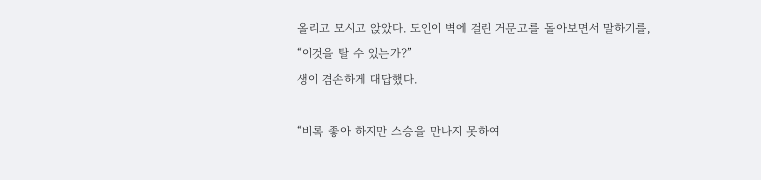올리고 모시고 앉았다. 도인이 벽에 걸린 거문고를 돌아보면서 말하기를,
“이것을 탈 수 있는가?”
생이 겸손하게 대답했다.

“비록 좋아 하지만 스승을 만나지 못하여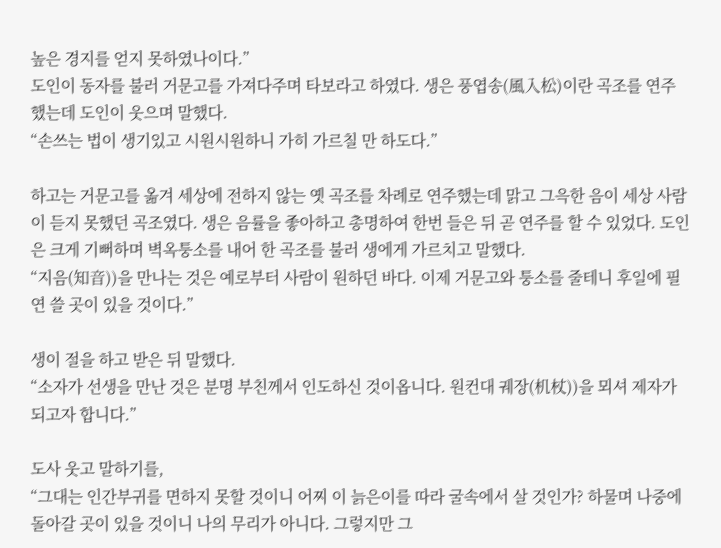높은 경지를 얻지 못하였나이다.”
도인이 동자를 불러 거문고를 가져다주며 타보라고 하였다. 생은 풍엽송(風入松)이란 곡조를 연주했는데 도인이 웃으며 말했다.
“손쓰는 법이 생기있고 시원시원하니 가히 가르칠 만 하도다.”

하고는 거문고를 옮겨 세상에 전하지 않는 옛 곡조를 차례로 연주했는데 맑고 그윽한 음이 세상 사람이 듣지 못했던 곡조였다. 생은 음률을 좋아하고 총명하여 한번 들은 뒤 곧 연주를 할 수 있었다. 도인은 크게 기뻐하며 벽옥퉁소를 내어 한 곡조를 불러 생에게 가르치고 말했다.
“지음(知音))을 만나는 것은 예로부터 사람이 원하던 바다. 이제 거문고와 퉁소를 줄테니 후일에 필연 쓸 곳이 있을 것이다.”

생이 절을 하고 받은 뒤 말했다.
“소자가 선생을 만난 것은 분명 부친께서 인도하신 것이옵니다. 원컨대 궤장(机杖))을 뫼셔 제자가 되고자 합니다.”

도사 웃고 말하기를,
“그대는 인간부귀를 면하지 못할 것이니 어찌 이 늙은이를 따라 굴속에서 살 것인가? 하물며 나중에 돌아갈 곳이 있을 것이니 나의 무리가 아니다. 그렇지만 그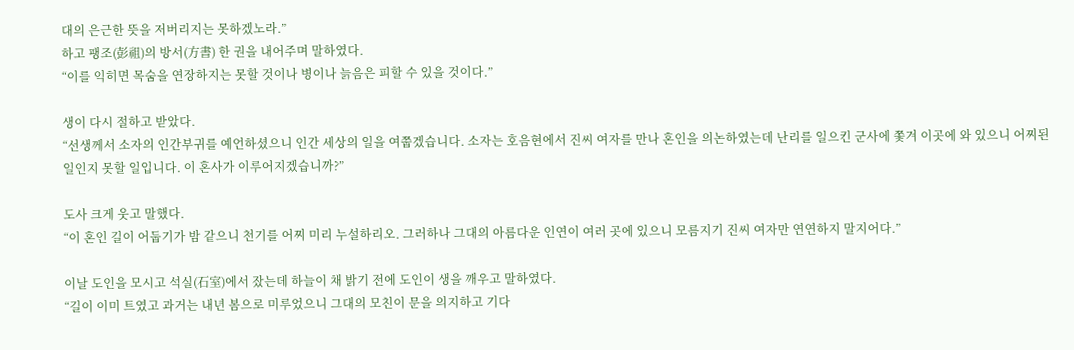대의 은근한 뜻을 저버리지는 못하겠노라.”
하고 팽조(彭祖)의 방서(方書) 한 권을 내어주며 말하였다.
“이를 익히면 목숨을 연장하지는 못할 것이나 병이나 늙음은 피할 수 있을 것이다.”

생이 다시 절하고 받았다.
“선생께서 소자의 인간부귀를 예언하셨으니 인간 세상의 일을 여쭙겠습니다. 소자는 호음현에서 진씨 여자를 만나 혼인을 의논하였는데 난리를 일으킨 군사에 쫓겨 이곳에 와 있으니 어찌된 일인지 못할 일입니다. 이 혼사가 이루어지겠습니까?”

도사 크게 웃고 말했다.
“이 혼인 길이 어둡기가 밤 같으니 천기를 어찌 미리 누설하리오. 그러하나 그대의 아름다운 인연이 여러 곳에 있으니 모름지기 진씨 여자만 연연하지 말지어다.”

이날 도인을 모시고 석실(石室)에서 잤는데 하늘이 채 밝기 전에 도인이 생을 깨우고 말하였다.
“길이 이미 트였고 과거는 내년 봄으로 미루었으니 그대의 모친이 문을 의지하고 기다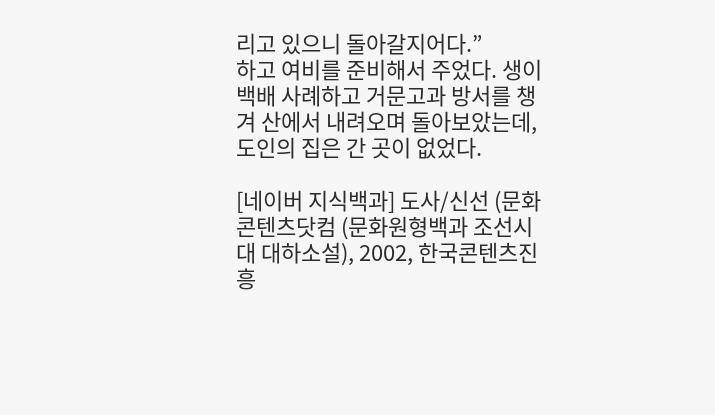리고 있으니 돌아갈지어다.”
하고 여비를 준비해서 주었다. 생이 백배 사례하고 거문고과 방서를 챙겨 산에서 내려오며 돌아보았는데, 도인의 집은 간 곳이 없었다.

[네이버 지식백과] 도사/신선 (문화콘텐츠닷컴 (문화원형백과 조선시대 대하소설), 2002, 한국콘텐츠진흥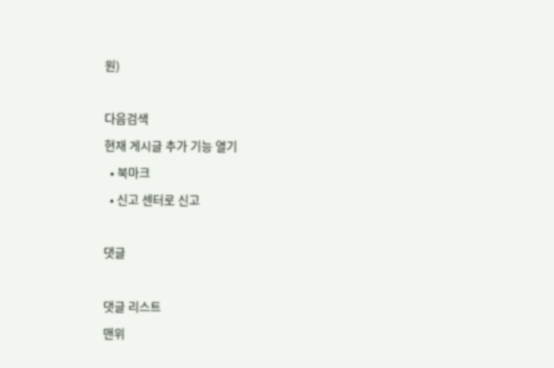원)

다음검색
현재 게시글 추가 기능 열기
  • 북마크
  • 신고 센터로 신고

댓글

댓글 리스트
맨위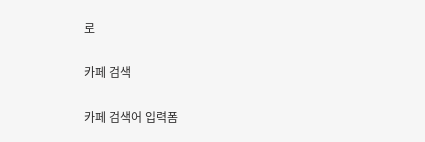로

카페 검색

카페 검색어 입력폼